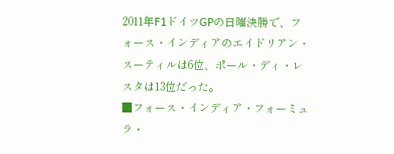2011年F1ドイツGPの日曜決勝で、フォース・インディアのエイドリアン・スーティルは6位、ポール・ディ・レスタは13位だった。
■フォース・インディア・フォーミュラ・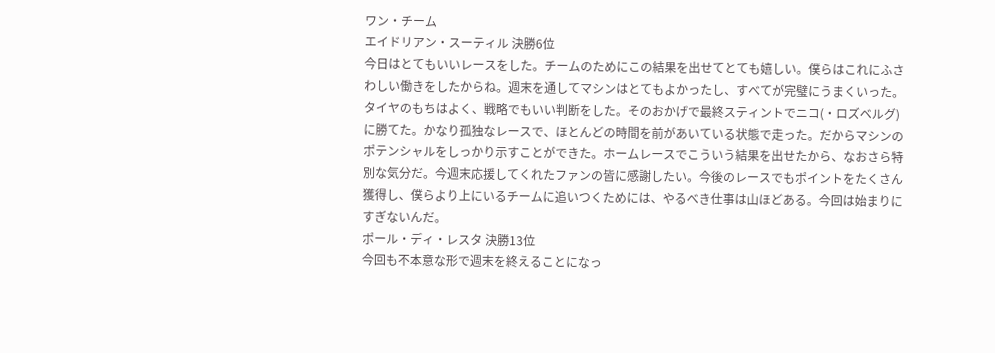ワン・チーム
エイドリアン・スーティル 決勝6位
今日はとてもいいレースをした。チームのためにこの結果を出せてとても嬉しい。僕らはこれにふさわしい働きをしたからね。週末を通してマシンはとてもよかったし、すべてが完璧にうまくいった。タイヤのもちはよく、戦略でもいい判断をした。そのおかげで最終スティントでニコ(・ロズベルグ)に勝てた。かなり孤独なレースで、ほとんどの時間を前があいている状態で走った。だからマシンのポテンシャルをしっかり示すことができた。ホームレースでこういう結果を出せたから、なおさら特別な気分だ。今週末応援してくれたファンの皆に感謝したい。今後のレースでもポイントをたくさん獲得し、僕らより上にいるチームに追いつくためには、やるべき仕事は山ほどある。今回は始まりにすぎないんだ。
ポール・ディ・レスタ 決勝13位
今回も不本意な形で週末を終えることになっ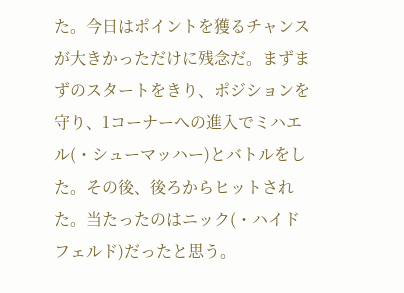た。今日はポイントを獲るチャンスが大きかっただけに残念だ。まずまずのスタートをきり、ポジションを守り、1コーナーへの進入でミハエル(・シューマッハー)とバトルをした。その後、後ろからヒットされた。当たったのはニック(・ハイドフェルド)だったと思う。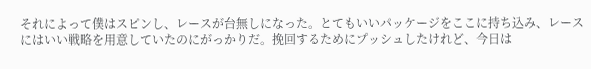それによって僕はスピンし、レースが台無しになった。とてもいいパッケージをここに持ち込み、レースにはいい戦略を用意していたのにがっかりだ。挽回するためにプッシュしたけれど、今日は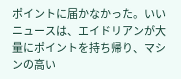ポイントに届かなかった。いいニュースは、エイドリアンが大量にポイントを持ち帰り、マシンの高い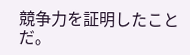競争力を証明したことだ。